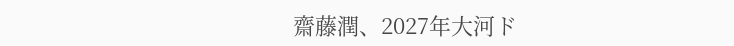齋藤潤、2027年大河ド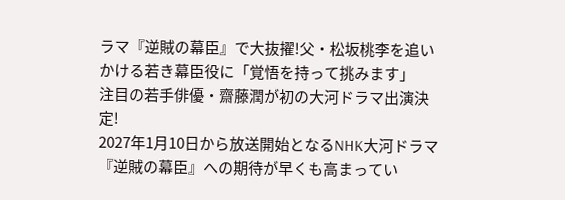ラマ『逆賊の幕臣』で大抜擢!父・松坂桃李を追いかける若き幕臣役に「覚悟を持って挑みます」
注目の若手俳優・齋藤潤が初の大河ドラマ出演決定!
2027年1月10日から放送開始となるNHK大河ドラマ『逆賊の幕臣』への期待が早くも高まってい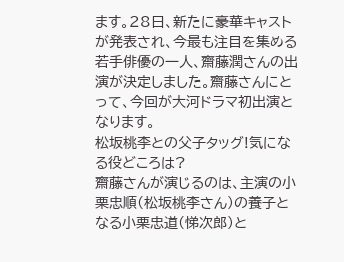ます。28日、新たに豪華キャストが発表され、今最も注目を集める若手俳優の一人、齋藤潤さんの出演が決定しました。齋藤さんにとって、今回が大河ドラマ初出演となります。
松坂桃李との父子タッグ!気になる役どころは?
齋藤さんが演じるのは、主演の小栗忠順(松坂桃李さん)の養子となる小栗忠道(悌次郎)と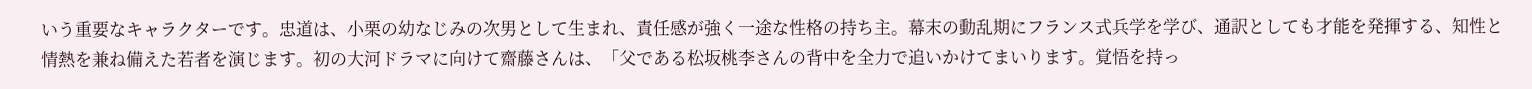いう重要なキャラクターです。忠道は、小栗の幼なじみの次男として生まれ、責任感が強く一途な性格の持ち主。幕末の動乱期にフランス式兵学を学び、通訳としても才能を発揮する、知性と情熱を兼ね備えた若者を演じます。初の大河ドラマに向けて齋藤さんは、「父である松坂桃李さんの背中を全力で追いかけてまいります。覚悟を持っ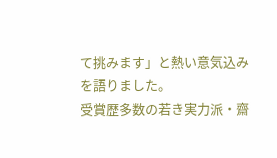て挑みます」と熱い意気込みを語りました。
受賞歴多数の若き実力派・齋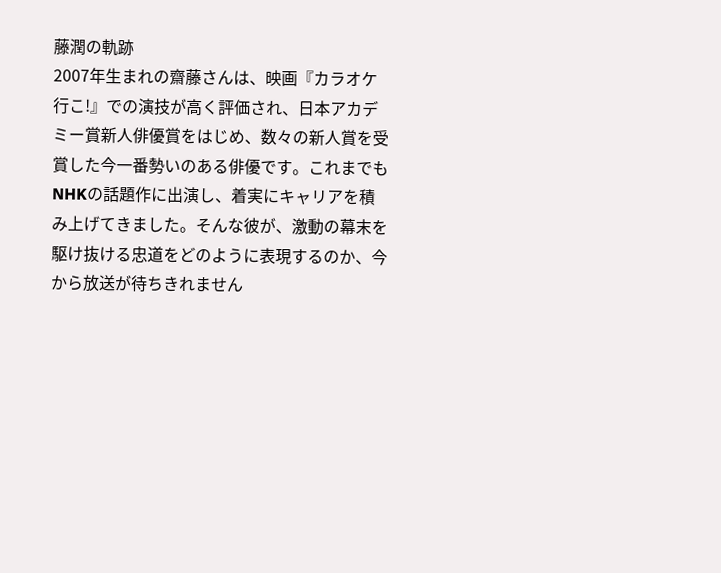藤潤の軌跡
2007年生まれの齋藤さんは、映画『カラオケ行こ!』での演技が高く評価され、日本アカデミー賞新人俳優賞をはじめ、数々の新人賞を受賞した今一番勢いのある俳優です。これまでもNHKの話題作に出演し、着実にキャリアを積み上げてきました。そんな彼が、激動の幕末を駆け抜ける忠道をどのように表現するのか、今から放送が待ちきれません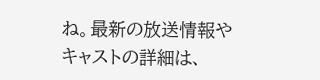ね。最新の放送情報やキャストの詳細は、